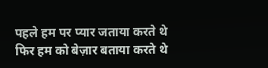पहले हम पर प्यार जताया करते थे
फिर हम को बेज़ार बताया करते थे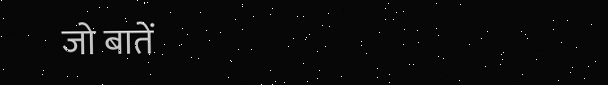जो बातें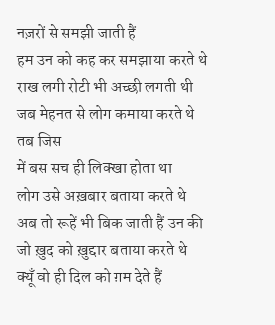नज़रों से समझी जाती हैं
हम उन को कह कर समझाया करते थे
राख लगी रोटी भी अच्छी लगती थी
जब मेहनत से लोग कमाया करते थे
तब जिस
में बस सच ही लिक्खा होता था
लोग उसे अख़बार बताया करते थे
अब तो रूहें भी बिक जाती हैं उन की
जो ख़ुद को ख़ुद्दार बताया करते थे
क्यूँ वो ही दिल को ग़म देते हैं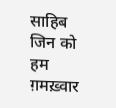साहिब
जिन को हम ग़मख़्वार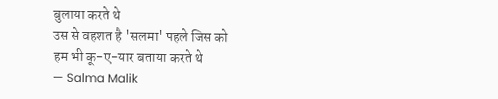बुलाया करते थे
उस से वहशत है 'सलमा' पहले जिस को
हम भी कू-ए-यार बताया करते थे
— Salma Malik